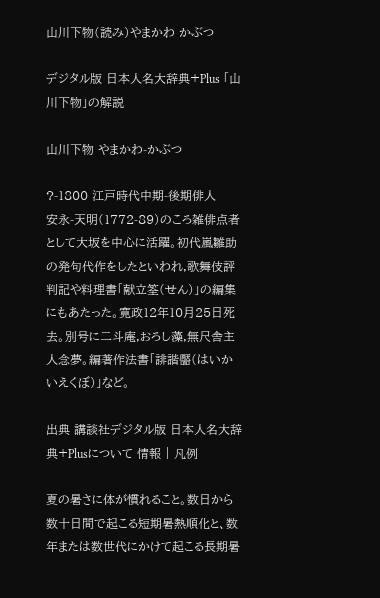山川下物(読み)やまかわ かぶつ

デジタル版 日本人名大辞典+Plus 「山川下物」の解説

山川下物 やまかわ-かぶつ

?-1800 江戸時代中期-後期俳人
安永-天明(1772-89)のころ雑俳点者として大坂を中心に活躍。初代嵐雛助の発句代作をしたといわれ,歌舞伎評判記や料理書「献立筌(せん)」の編集にもあたった。寛政12年10月25日死去。別号に二斗庵,おろし藻,無尺舎主人念夢。編著作法書「誹諧靨(はいかいえくぼ)」など。

出典 講談社デジタル版 日本人名大辞典+Plusについて 情報 | 凡例

夏の暑さに体が慣れること。数日から数十日間で起こる短期暑熱順化と、数年または数世代にかけて起こる長期暑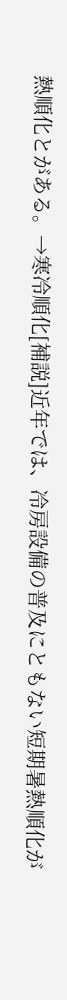熱順化とがある。→寒冷順化[補説]近年では、冷房設備の普及にともない短期暑熱順化が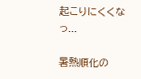起こりにくくなっ...

暑熱順化の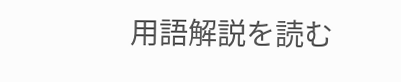用語解説を読む